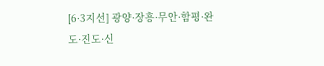[6·3지선] 광양·장흥·무안·함평·완도·진도·신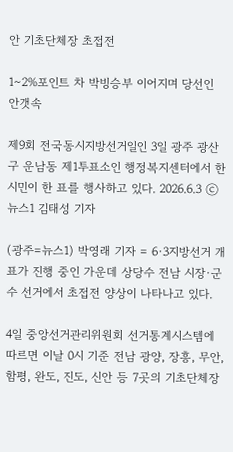안 기초단체장 초접전

1∼2%포인트 차 박빙승부 이어지며 당선인 안갯속

제9회 전국동시지방선거일인 3일 광주 광산구 운남동 제1투표소인 행정복지센터에서 한 시민이 한 표를 행사하고 있다. 2026.6.3 ⓒ 뉴스1 김태성 기자

(광주=뉴스1) 박영래 기자 = 6·3지방선거 개표가 진행 중인 가운데 상당수 전남 시장·군수 선거에서 초접전 양상이 나타나고 있다.

4일 중앙선거관리위원회 선거통계시스템에 따르면 이날 0시 기준 전남 광양, 장흥, 무안, 함평, 완도, 진도, 신안 등 7곳의 기초단체장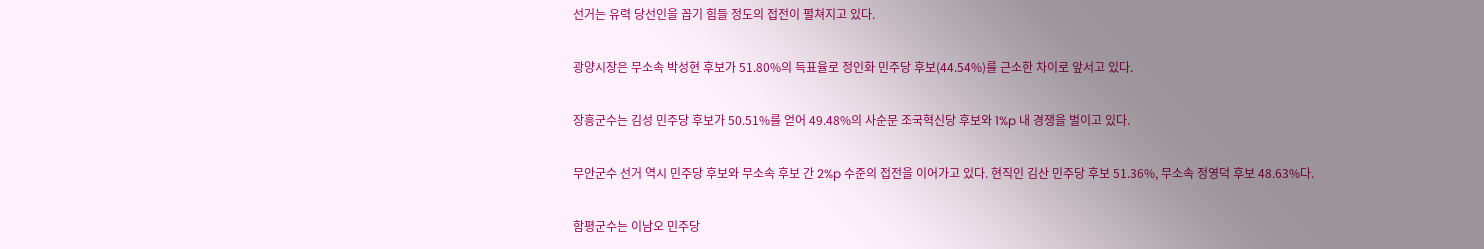선거는 유력 당선인을 꼽기 힘들 정도의 접전이 펼쳐지고 있다.

광양시장은 무소속 박성현 후보가 51.80%의 득표율로 정인화 민주당 후보(44.54%)를 근소한 차이로 앞서고 있다.

장흥군수는 김성 민주당 후보가 50.51%를 얻어 49.48%의 사순문 조국혁신당 후보와 1%p 내 경쟁을 벌이고 있다.

무안군수 선거 역시 민주당 후보와 무소속 후보 간 2%p 수준의 접전을 이어가고 있다. 현직인 김산 민주당 후보 51.36%, 무소속 정영덕 후보 48.63%다.

함평군수는 이남오 민주당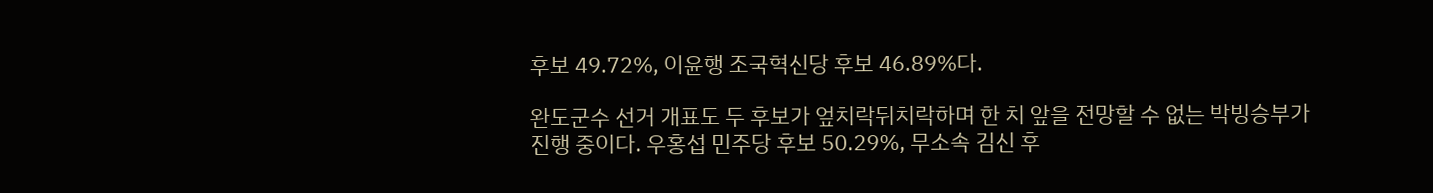후보 49.72%, 이윤행 조국혁신당 후보 46.89%다.

완도군수 선거 개표도 두 후보가 엎치락뒤치락하며 한 치 앞을 전망할 수 없는 박빙승부가 진행 중이다. 우홍섭 민주당 후보 50.29%, 무소속 김신 후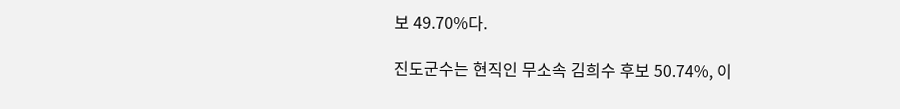보 49.70%다.

진도군수는 현직인 무소속 김희수 후보 50.74%, 이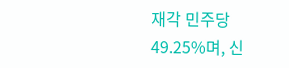재각 민주당 49.25%며, 신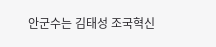안군수는 김태성 조국혁신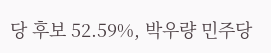당 후보 52.59%, 박우량 민주당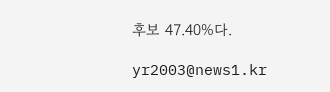후보 47.40%다.

yr2003@news1.kr